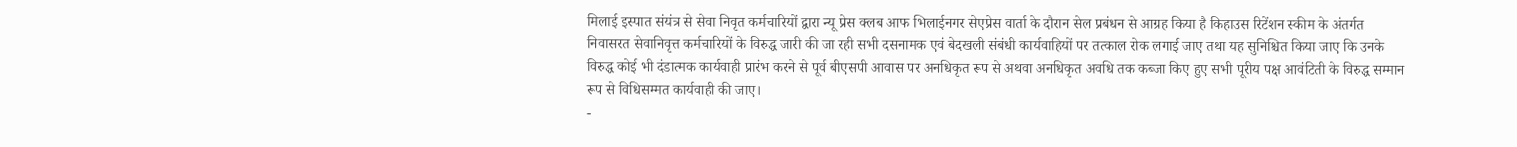मिलाई इस्पात संयंत्र से सेवा निवृत कर्मचारियों द्वारा न्यू प्रेस क्लब आफ भिलाईनगर सेएप्रेस वार्ता के दौरान सेल प्रबंधन से आग्रह किया है किहाउस रिटेंशन स्कीम के अंतर्गत निवासरत सेवानिवृत्त कर्मचारियों के विरुद्ध जारी की जा रही सभी दसनामक एवं बेदखली संबंधी कार्यवाहियों पर तत्काल रोक लगाई जाए तथा यह सुनिश्चित किया जाए कि उनके विरुद्ध कोई भी दंडात्मक कार्यवाही प्रारंभ करने से पूर्व बीएसपी आवास पर अनधिकृत रूप से अथवा अनधिकृत अवधि तक कब्जा किए हुए सभी पूरीय पक्ष आवंटिती के विरुद्ध सम्मान रूप से विधिसम्मत कार्यवाही की जाए।
-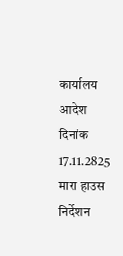कार्यालय आदेश दिनांक 17.11.2825 मारा हाउस निर्देशन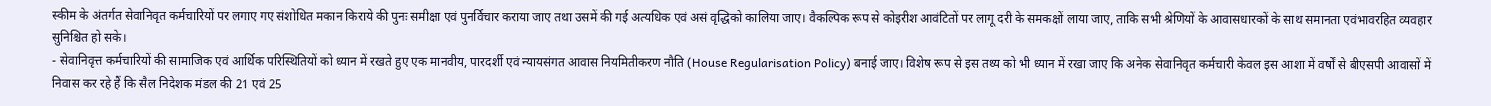स्कीम के अंतर्गत सेवानिवृत कर्मचारियों पर लगाए गए संशोधित मकान किराये की पुनः समीक्षा एवं पुनर्विचार कराया जाए तथा उसमें की गई अत्यधिक एवं असं वृद्धिको कालिया जाए। वैकल्पिक रूप से कोइरीश आवंटितों पर लागू दरी के समकक्षों लाया जाए, ताकि सभी श्रेणियों के आवासधारकों के साथ समानता एवंभावरहित व्यवहार सुनिश्चित हो सके।
- सेवानिवृत्त कर्मचारियों की सामाजिक एवं आर्थिक परिस्थितियों को ध्यान में रखते हुए एक मानवीय, पारदर्शी एवं न्यायसंगत आवास नियमितीकरण नौति (House Regularisation Policy) बनाई जाए। विशेष रूप से इस तथ्य को भी ध्यान में रखा जाए कि अनेक सेवानिवृत कर्मचारी केवल इस आशा में वर्षों से बीएसपी आवासों में निवास कर रहे हैं कि सैल निदेशक मंडल की 21 एवं 25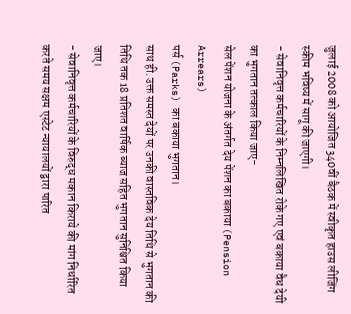जुलाई 2008 को आयोजित 340वीं बैठक में स्वीकृत हाउस लीजिंग स्कीम भविष्य में सागू की जाएगी।
- सेवानिवृत्त कर्मचारियों के निम्नलिखित रोके गए एवं बकाया वैध देयी का भुगतान तत्काल किया जाए-
सेल पेंशन योजना के अंतर्गत देय पेंशन का बकाया (Pension Arrears)
पर्स (Parks) का बकाया भुगतान।
साथ ही. उक्त समस्त देयों पर उनकी वास्तविक देय तिथि से भुगतान की तिथि तक 18 प्रतिशत वार्षिक ब्याज सहित भुगतान सुनिश्चित किया जाए।
- सेवानिवृत्त कर्मचारियों के विरुद्ध मकान किराये की मांग निर्धारित करते समय सक्षम एस्टेट न्यायालयों द्वारा पारित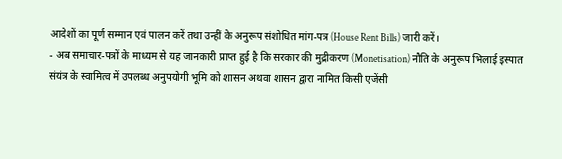आदेशों का पूर्ण सम्मान एवं पालन करें तथा उन्हीं के अनुरूप संशोधित मांग-पत्र (House Rent Bills) जारी करें।
- अब समाचार-पत्रों के माध्यम से यह जानकारी प्राप्त हुई है कि सरकार की मुद्रीकरण (Monetisation) नौति के अनुरूप भिलाई इस्पात संयंत्र के स्वामित्व में उपलब्ध अनुपयोगी भूमि को शासन अथवा शासन द्वारा नामित किसी एजेंसी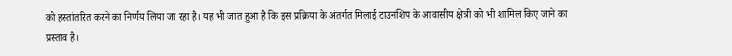को हस्तांतरित करने का निर्णय लिया जा रहा है। यह भी जात हुआ है कि इस प्रक्रिया के अंतर्गत मिलाई टाउनशिप के आवासीय क्षेत्री को भी शामिल किए जाने का प्रस्ताव है।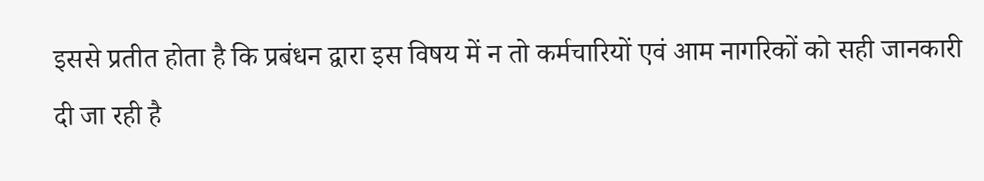इससे प्रतीत होता है कि प्रबंधन द्वारा इस विषय में न तो कर्मचारियों एवं आम नागरिकों को सही जानकारी दी जा रही है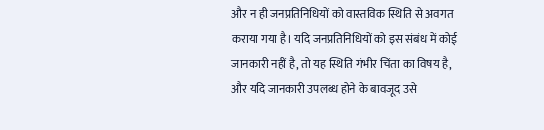और न ही जनप्रतिनिधियों को वास्तविक स्थिति से अवगत कराया गया है। यदि जनप्रतिनिधियों को इस संबंध में कोई जानकारी नहीं है, तो यह स्थिति गंभीर चिंता का विषय है, और यदि जानकारी उपलब्ध होने के बावजूद उसे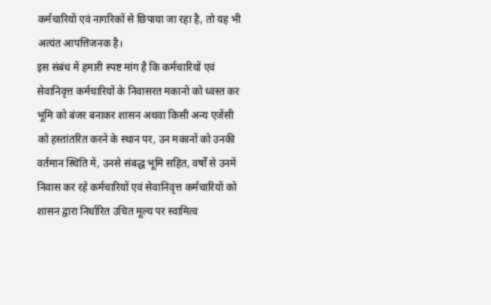कर्मचारियों एवं नागरिकों से छिपाया जा रहा है, तो यह भी अत्यंत आपत्तिजनक है।
इस संबंध में हमारी स्पष्ट मांग है कि कर्मचारियों एवं सेवानिवृत्त कर्मचारियों के निवासरत मकानों को ध्वस्त कर भूमि को बंजर बनाकर शासन अथवा किसी अन्य एजेंसी को हस्तांतरित करने के स्थान पर, उन मकानों को उनकी वर्तमान स्थिति में, उनसे संबद्ध भूमि सहित, वर्षों से उनमें निवास कर रहे कर्मचारियों एवं सेवानिवृत्त कर्मचारियों को शासन द्वारा निर्धारित उचित मूल्य पर स्वामित्व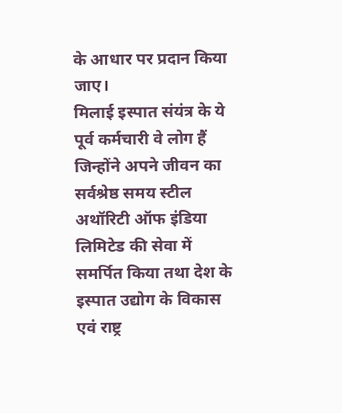के आधार पर प्रदान किया जाए।
मिलाई इस्पात संयंत्र के ये पूर्व कर्मचारी वे लोग हैं जिन्होंने अपने जीवन का सर्वश्रेष्ठ समय स्टील अथॉरिटी ऑफ इंडिया लिमिटेड की सेवा में समर्पित किया तथा देश के इस्पात उद्योग के विकास एवं राष्ट्र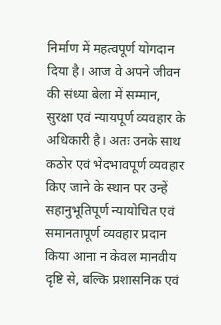निर्माण में महत्वपूर्ण योगदान दिया है। आज वे अपने जीवन की संध्या बेला में सम्मान, सुरक्षा एवं न्यायपूर्ण व्यवहार के अधिकारी है। अतः उनके साथ कठोर एवं भेदभावपूर्ण व्यवहार किए जाने के स्थान पर उन्हें सहानुभूतिपूर्ण न्यायोचित एवं समानतापूर्ण व्यवहार प्रदान किया आना न केवल मानवीय दृष्टि से, बल्कि प्रशासनिक एवं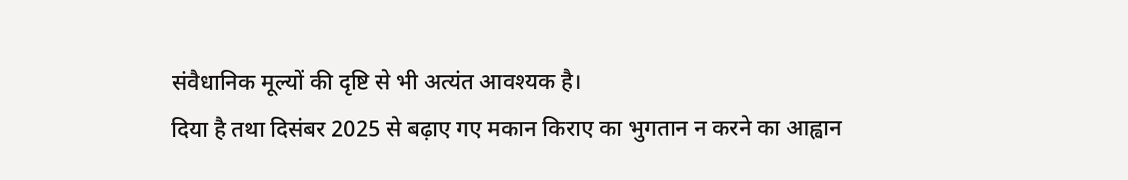संवैधानिक मूल्यों की दृष्टि से भी अत्यंत आवश्यक है।
दिया है तथा दिसंबर 2025 से बढ़ाए गए मकान किराए का भुगतान न करने का आह्वान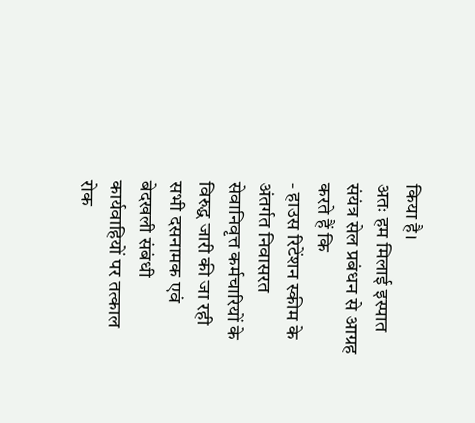किया है।
अतः हम मिलाई इस्पात संयंत्र सेल प्रबंधन से आग्रह करते हैं कि
- हाउस रिटेंशन स्कीम के अंतर्गत निवासरत सेवानिवृत्त कर्मचारियों के विरुद्ध जारी की जा रही सभी दसनामक एवं बेदखली संबंधी कार्यवाहियों पर तत्काल रोक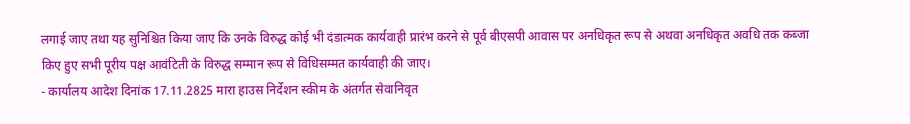लगाई जाए तथा यह सुनिश्चित किया जाए कि उनके विरुद्ध कोई भी दंडात्मक कार्यवाही प्रारंभ करने से पूर्व बीएसपी आवास पर अनधिकृत रूप से अथवा अनधिकृत अवधि तक कब्जा किए हुए सभी पूरीय पक्ष आवंटिती के विरुद्ध सम्मान रूप से विधिसम्मत कार्यवाही की जाए।
- कार्यालय आदेश दिनांक 17.11.2825 मारा हाउस निर्देशन स्कीम के अंतर्गत सेवानिवृत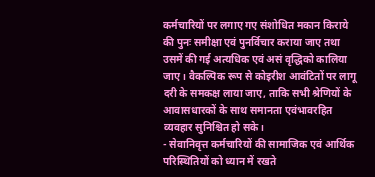कर्मचारियों पर लगाए गए संशोधित मकान किराये की पुनः समीक्षा एवं पुनर्विचार कराया जाए तथा उसमें की गई अत्यधिक एवं असं वृद्धिको कालिया जाए। वैकल्पिक रूप से कोइरीश आवंटितों पर लागू दरी के समकक्ष लाया जाए, ताकि सभी श्रेणियों के आवासधारकों के साथ समानता एवंभावरहित व्यवहार सुनिश्चित हो सके।
- सेवानिवृत्त कर्मचारियों की सामाजिक एवं आर्थिक परिस्थितियों को ध्यान में रखते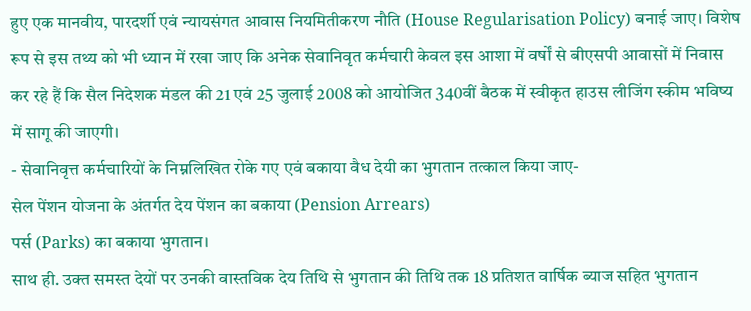हुए एक मानवीय, पारदर्शी एवं न्यायसंगत आवास नियमितीकरण नौति (House Regularisation Policy) बनाई जाए। विशेष रूप से इस तथ्य को भी ध्यान में रखा जाए कि अनेक सेवानिवृत कर्मचारी केवल इस आशा में वर्षों से बीएसपी आवासों में निवास कर रहे हैं कि सैल निदेशक मंडल की 21 एवं 25 जुलाई 2008 को आयोजित 340वीं बैठक में स्वीकृत हाउस लीजिंग स्कीम भविष्य में सागू की जाएगी।
- सेवानिवृत्त कर्मचारियों के निम्नलिखित रोके गए एवं बकाया वैध देयी का भुगतान तत्काल किया जाए-
सेल पेंशन योजना के अंतर्गत देय पेंशन का बकाया (Pension Arrears)
पर्स (Parks) का बकाया भुगतान।
साथ ही. उक्त समस्त देयों पर उनकी वास्तविक देय तिथि से भुगतान की तिथि तक 18 प्रतिशत वार्षिक ब्याज सहित भुगतान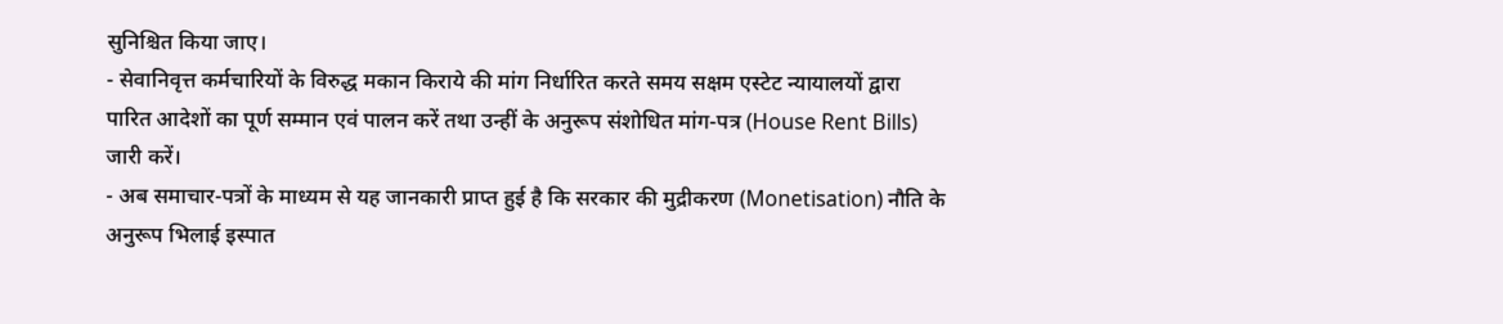सुनिश्चित किया जाए।
- सेवानिवृत्त कर्मचारियों के विरुद्ध मकान किराये की मांग निर्धारित करते समय सक्षम एस्टेट न्यायालयों द्वारा पारित आदेशों का पूर्ण सम्मान एवं पालन करें तथा उन्हीं के अनुरूप संशोधित मांग-पत्र (House Rent Bills) जारी करें।
- अब समाचार-पत्रों के माध्यम से यह जानकारी प्राप्त हुई है कि सरकार की मुद्रीकरण (Monetisation) नौति के अनुरूप भिलाई इस्पात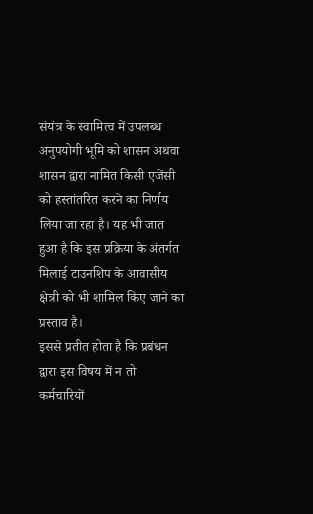संयंत्र के स्वामित्व में उपलब्ध अनुपयोगी भूमि को शासन अथवा शासन द्वारा नामित किसी एजेंसी को हस्तांतरित करने का निर्णय लिया जा रहा है। यह भी जात हुआ है कि इस प्रक्रिया के अंतर्गत मिलाई टाउनशिप के आवासीय क्षेत्री को भी शामिल किए जाने का प्रस्ताव है।
इससे प्रतीत होता है कि प्रबंधन द्वारा इस विषय में न तो कर्मचारियों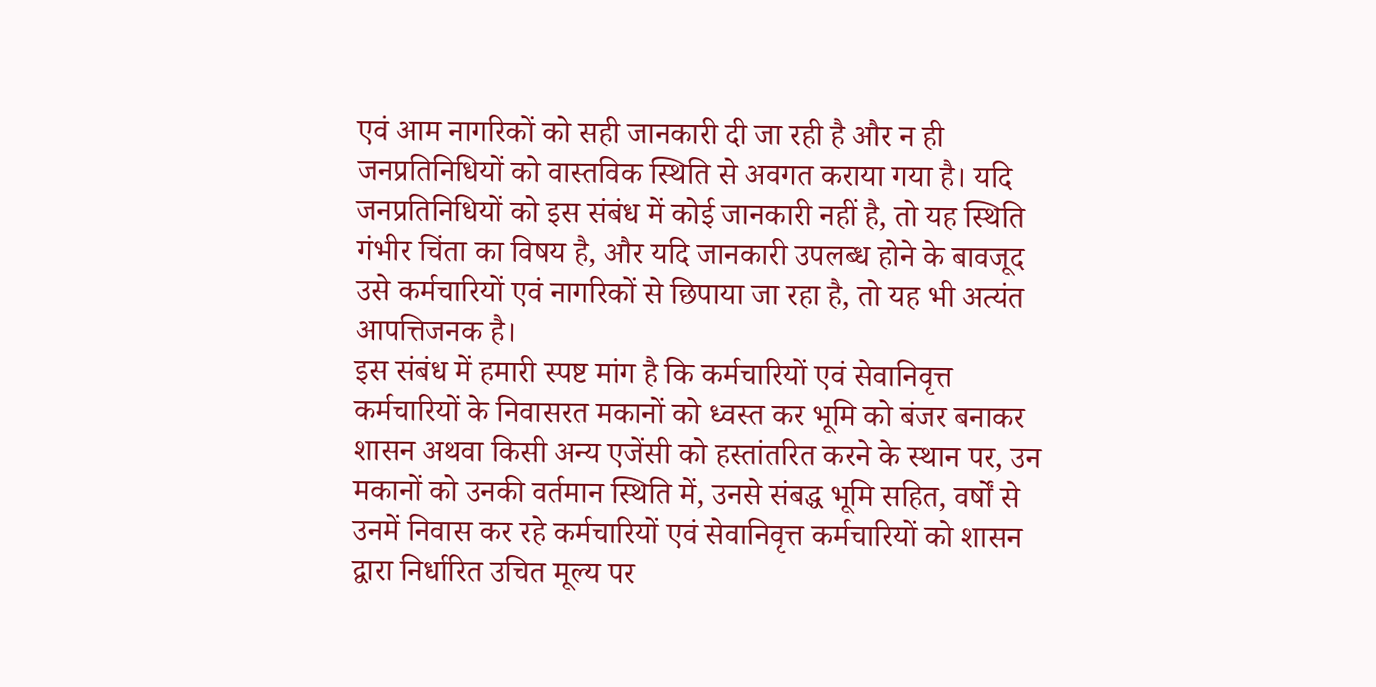एवं आम नागरिकों को सही जानकारी दी जा रही है और न ही जनप्रतिनिधियों को वास्तविक स्थिति से अवगत कराया गया है। यदि जनप्रतिनिधियों को इस संबंध में कोई जानकारी नहीं है, तो यह स्थिति गंभीर चिंता का विषय है, और यदि जानकारी उपलब्ध होने के बावजूद उसे कर्मचारियों एवं नागरिकों से छिपाया जा रहा है, तो यह भी अत्यंत आपत्तिजनक है।
इस संबंध में हमारी स्पष्ट मांग है कि कर्मचारियों एवं सेवानिवृत्त कर्मचारियों के निवासरत मकानों को ध्वस्त कर भूमि को बंजर बनाकर शासन अथवा किसी अन्य एजेंसी को हस्तांतरित करने के स्थान पर, उन मकानों को उनकी वर्तमान स्थिति में, उनसे संबद्ध भूमि सहित, वर्षों से उनमें निवास कर रहे कर्मचारियों एवं सेवानिवृत्त कर्मचारियों को शासन द्वारा निर्धारित उचित मूल्य पर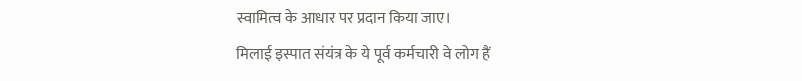स्वामित्व के आधार पर प्रदान किया जाए।
मिलाई इस्पात संयंत्र के ये पूर्व कर्मचारी वे लोग हैं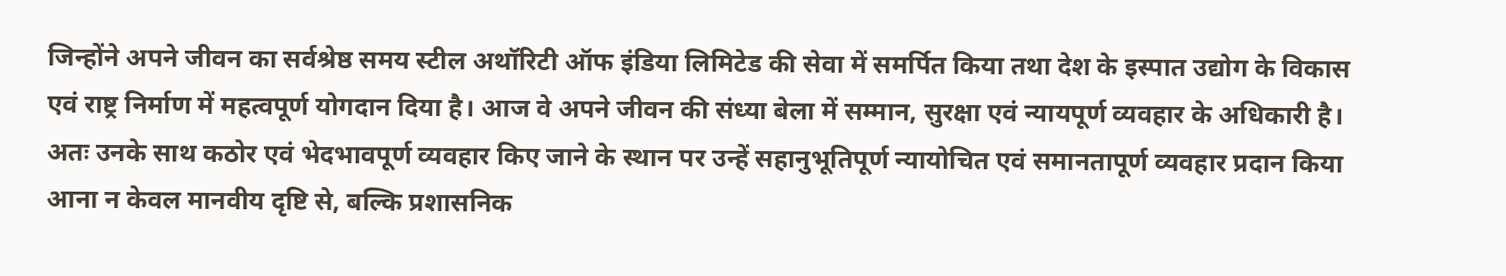जिन्होंने अपने जीवन का सर्वश्रेष्ठ समय स्टील अथॉरिटी ऑफ इंडिया लिमिटेड की सेवा में समर्पित किया तथा देश के इस्पात उद्योग के विकास एवं राष्ट्र निर्माण में महत्वपूर्ण योगदान दिया है। आज वे अपने जीवन की संध्या बेला में सम्मान, सुरक्षा एवं न्यायपूर्ण व्यवहार के अधिकारी है। अतः उनके साथ कठोर एवं भेदभावपूर्ण व्यवहार किए जाने के स्थान पर उन्हें सहानुभूतिपूर्ण न्यायोचित एवं समानतापूर्ण व्यवहार प्रदान किया आना न केवल मानवीय दृष्टि से, बल्कि प्रशासनिक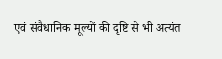एवं संवैधानिक मूल्यों की दृष्टि से भी अत्यंत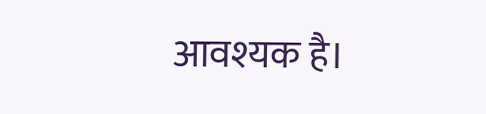आवश्यक है।